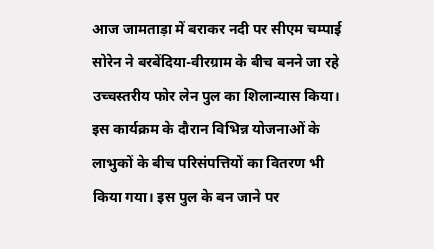आज जामताड़ा में बराकर नदी पर सीएम चम्पाई सोरेन ने बरबेंदिया-वीरग्राम के बीच बनने जा रहे उच्चस्तरीय फोर लेन पुल का शिलान्यास किया। इस कार्यक्रम के दौरान विभिन्न योजनाओं के लाभुकों के बीच परिसंपत्तियों का वितरण भी किया गया। इस पुल के बन जाने पर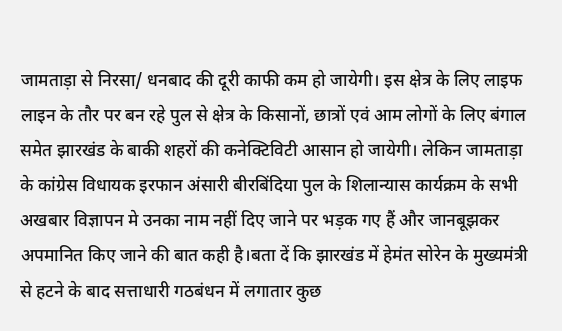जामताड़ा से निरसा/ धनबाद की दूरी काफी कम हो जायेगी। इस क्षेत्र के लिए लाइफ लाइन के तौर पर बन रहे पुल से क्षेत्र के किसानों, छात्रों एवं आम लोगों के लिए बंगाल समेत झारखंड के बाकी शहरों की कनेक्टिविटी आसान हो जायेगी। लेकिन जामताड़ा के कांग्रेस विधायक इरफान अंसारी बीरबिंदिया पुल के शिलान्यास कार्यक्रम के सभी अखबार विज्ञापन मे उनका नाम नहीं दिए जाने पर भड़क गए हैं और जानबूझकर अपमानित किए जाने की बात कही है।बता दें कि झारखंड में हेमंत सोरेन के मुख्यमंत्री से हटने के बाद सत्ताधारी गठबंधन में लगातार कुछ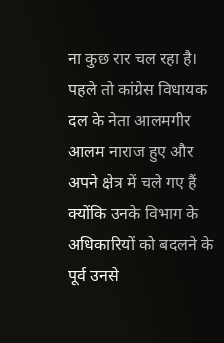ना कुछ रार चल रहा है। पहले तो कांग्रेस विधायक दल के नेता आलमगीर आलम नाराज हुए और अपने क्षेत्र में चले गए हैं क्योंकि उनके विभाग के अधिकारियों को बदलने के पूर्व उनसे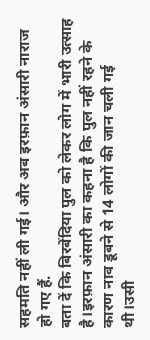सहमति नहीं ली गई। और अब इरफ़ान अंसारी नाराज हो गए हैं.
बता दें कि बिरबेंदिया पुल को लेकर लोग में भारी उत्साह है।इरफ़ान अंसारी का कहना है कि पुल नहीं रहने के कारण नाव डूबने से 14 लोगों की जान चली गई थी।उसी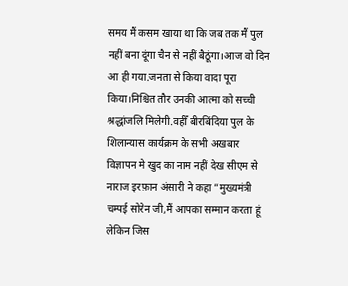समय मैं कसम खाया था कि जब तक मैं पुल नहीं बना दूंगा चैन से नहीं बैठूंगा।आज वो दिन आ ही गया.जनता से किया वादा पूरा किया।निश्चित तौर उनकी आत्मा को सच्ची श्रद्धांजलि मिलेगी.वहीँ बीरबिंदिया पुल के शिलान्यास कार्यक्रम के सभी अखबार विज्ञापन मे खुद का नाम नहीं देख सीएम से नाराज इरफ़ान अंसारी ने कहा ”मुख्यमंत्री चम्पई सोरेन जी,मैं आपका सम्मान करता हूं लेकिन जिस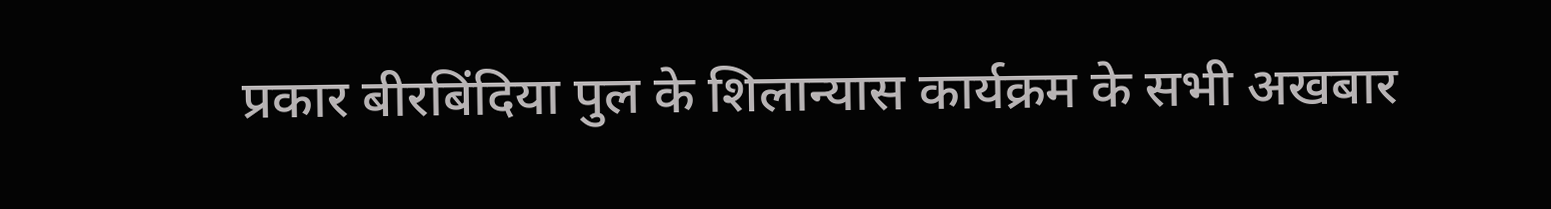प्रकार बीरबिंदिया पुल के शिलान्यास कार्यक्रम के सभी अखबार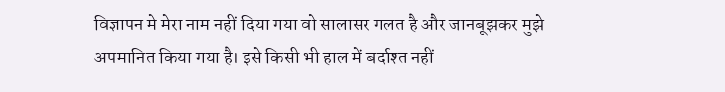विज्ञापन मे मेरा नाम नहीं दिया गया वो सालासर गलत है और जानबूझकर मुझे अपमानित किया गया है। इसे किसी भी हाल में बर्दाश्त नहीं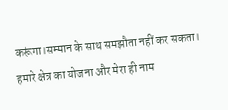करूंगा।सम्मान के साथ समझौता नहीं कर सकता। हमारे क्षेत्र का योजना और मेरा ही नाम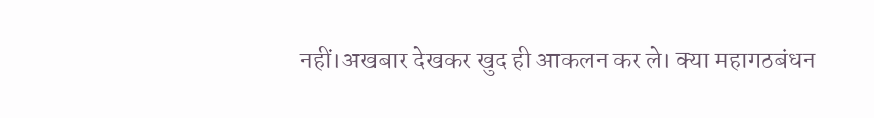नहीं।अखबार देखकर खुद ही आकलन कर ले। क्या महागठबंधन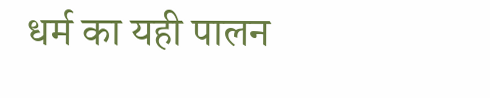धर्म का यही पालन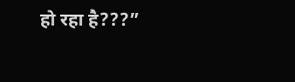हो रहा है???”